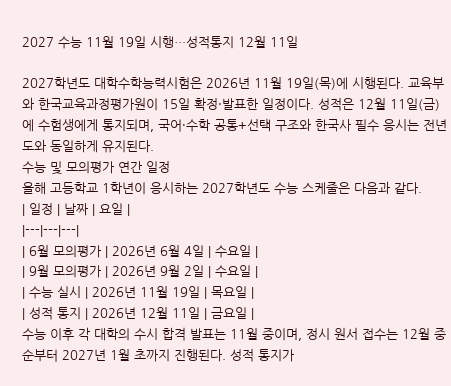2027 수능 11월 19일 시행…성적통지 12월 11일

2027학년도 대학수학능력시험은 2026년 11월 19일(목)에 시행된다. 교육부와 한국교육과정평가원이 15일 확정·발표한 일정이다. 성적은 12월 11일(금)에 수험생에게 통지되며, 국어·수학 공통+선택 구조와 한국사 필수 응시는 전년도와 동일하게 유지된다.
수능 및 모의평가 연간 일정
올해 고등학교 1학년이 응시하는 2027학년도 수능 스케줄은 다음과 같다.
| 일정 | 날짜 | 요일 |
|---|---|---|
| 6월 모의평가 | 2026년 6월 4일 | 수요일 |
| 9월 모의평가 | 2026년 9월 2일 | 수요일 |
| 수능 실시 | 2026년 11월 19일 | 목요일 |
| 성적 통지 | 2026년 12월 11일 | 금요일 |
수능 이후 각 대학의 수시 합격 발표는 11월 중이며, 정시 원서 접수는 12월 중순부터 2027년 1월 초까지 진행된다. 성적 통지가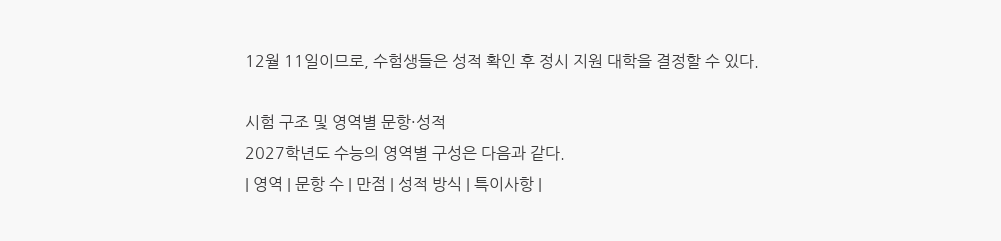12월 11일이므로, 수험생들은 성적 확인 후 정시 지원 대학을 결정할 수 있다.

시험 구조 및 영역별 문항·성적
2027학년도 수능의 영역별 구성은 다음과 같다.
| 영역 | 문항 수 | 만점 | 성적 방식 | 특이사항 |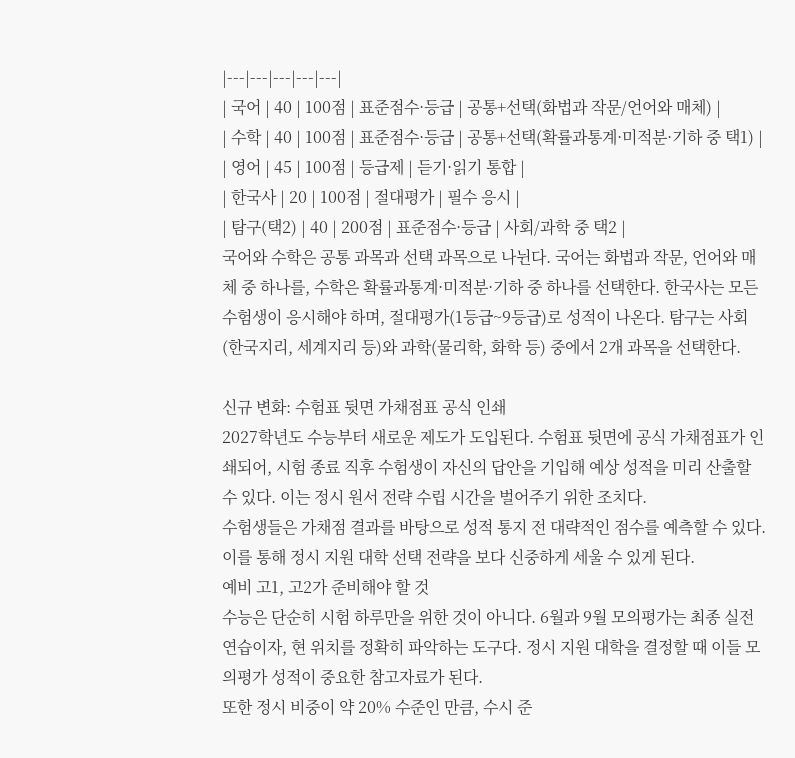|---|---|---|---|---|
| 국어 | 40 | 100점 | 표준점수·등급 | 공통+선택(화법과 작문/언어와 매체) |
| 수학 | 40 | 100점 | 표준점수·등급 | 공통+선택(확률과통계·미적분·기하 중 택1) |
| 영어 | 45 | 100점 | 등급제 | 듣기·읽기 통합 |
| 한국사 | 20 | 100점 | 절대평가 | 필수 응시 |
| 탐구(택2) | 40 | 200점 | 표준점수·등급 | 사회/과학 중 택2 |
국어와 수학은 공통 과목과 선택 과목으로 나뉜다. 국어는 화법과 작문, 언어와 매체 중 하나를, 수학은 확률과통계·미적분·기하 중 하나를 선택한다. 한국사는 모든 수험생이 응시해야 하며, 절대평가(1등급~9등급)로 성적이 나온다. 탐구는 사회(한국지리, 세계지리 등)와 과학(물리학, 화학 등) 중에서 2개 과목을 선택한다.

신규 변화: 수험표 뒷면 가채점표 공식 인쇄
2027학년도 수능부터 새로운 제도가 도입된다. 수험표 뒷면에 공식 가채점표가 인쇄되어, 시험 종료 직후 수험생이 자신의 답안을 기입해 예상 성적을 미리 산출할 수 있다. 이는 정시 원서 전략 수립 시간을 벌어주기 위한 조치다.
수험생들은 가채점 결과를 바탕으로 성적 통지 전 대략적인 점수를 예측할 수 있다. 이를 통해 정시 지원 대학 선택 전략을 보다 신중하게 세울 수 있게 된다.
예비 고1, 고2가 준비해야 할 것
수능은 단순히 시험 하루만을 위한 것이 아니다. 6월과 9월 모의평가는 최종 실전 연습이자, 현 위치를 정확히 파악하는 도구다. 정시 지원 대학을 결정할 때 이들 모의평가 성적이 중요한 참고자료가 된다.
또한 정시 비중이 약 20% 수준인 만큼, 수시 준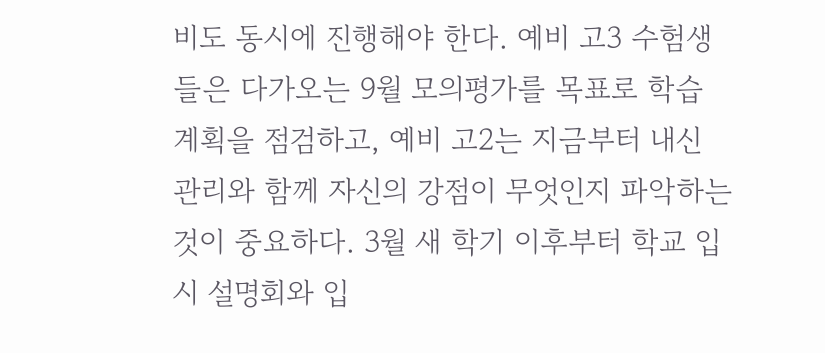비도 동시에 진행해야 한다. 예비 고3 수험생들은 다가오는 9월 모의평가를 목표로 학습 계획을 점검하고, 예비 고2는 지금부터 내신 관리와 함께 자신의 강점이 무엇인지 파악하는 것이 중요하다. 3월 새 학기 이후부터 학교 입시 설명회와 입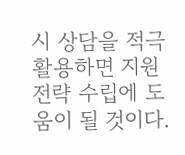시 상담을 적극 활용하면 지원 전략 수립에 도움이 될 것이다.